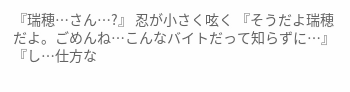『瑞穂…さん…?』 忍が小さく呟く 『そうだよ瑞穂だよ。ごめんね…こんなバイトだって知らずに…』 『し…仕方な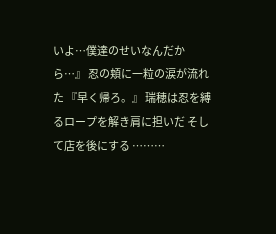いよ…僕達のせいなんだから…』 忍の頬に一粒の涙が流れた 『早く帰ろ。』 瑞穂は忍を縛るロープを解き肩に担いだ そして店を後にする ………